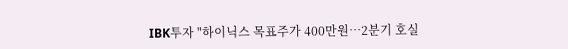IBK투자 "하이닉스 목표주가 400만원…2분기 호실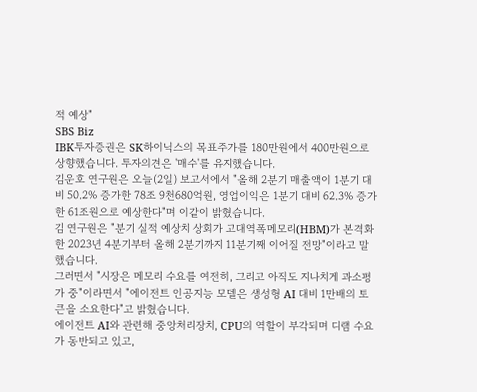적 예상"
SBS Biz
IBK투자증권은 SK하이닉스의 목표주가를 180만원에서 400만원으로 상향했습니다. 투자의견은 '매수'를 유지했습니다.
김운호 연구원은 오늘(2일) 보고서에서 "올해 2분기 매출액이 1분기 대비 50.2% 증가한 78조 9천680억원, 영업이익은 1분기 대비 62.3% 증가한 61조원으로 예상한다"며 이같이 밝혔습니다.
김 연구원은 "분기 실적 예상치 상회가 고대역폭메모리(HBM)가 본격화한 2023년 4분기부터 올해 2분기까지 11분기째 이어질 전망"이라고 말했습니다.
그러면서 "시장은 메모리 수요를 여전히, 그리고 아직도 지나치게 과소평가 중"이라면서 "에이전트 인공지능 모델은 생성형 AI 대비 1만배의 토큰을 소요한다"고 밝혔습니다.
에이전트 AI와 관련해 중앙처리장치, CPU의 역할이 부각되며 디램 수요가 동반되고 있고,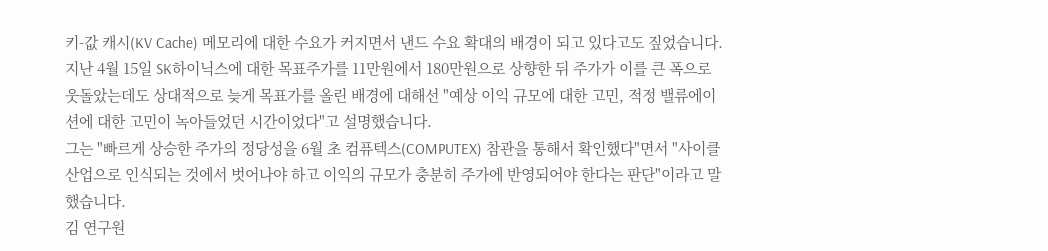키-값 캐시(KV Cache) 메모리에 대한 수요가 커지면서 낸드 수요 확대의 배경이 되고 있다고도 짚었습니다.
지난 4월 15일 SK하이닉스에 대한 목표주가를 11만원에서 180만원으로 상향한 뒤 주가가 이를 큰 폭으로 웃돌았는데도 상대적으로 늦게 목표가를 올린 배경에 대해선 "예상 이익 규모에 대한 고민, 적정 밸류에이션에 대한 고민이 녹아들었던 시간이었다"고 설명했습니다.
그는 "빠르게 상승한 주가의 정당성을 6월 초 컴퓨텍스(COMPUTEX) 참관을 통해서 확인했다"면서 "사이클 산업으로 인식되는 것에서 벗어나야 하고 이익의 규모가 충분히 주가에 반영되어야 한다는 판단"이라고 말했습니다.
김 연구원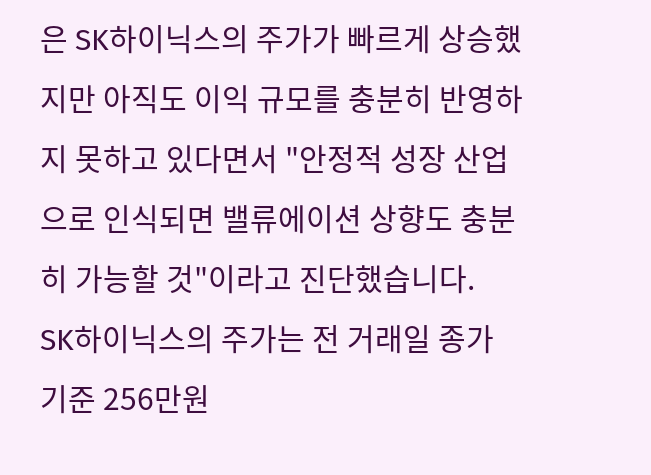은 SK하이닉스의 주가가 빠르게 상승했지만 아직도 이익 규모를 충분히 반영하지 못하고 있다면서 "안정적 성장 산업으로 인식되면 밸류에이션 상향도 충분히 가능할 것"이라고 진단했습니다.
SK하이닉스의 주가는 전 거래일 종가 기준 256만원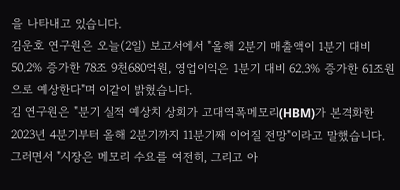을 나타내고 있습니다.
김운호 연구원은 오늘(2일) 보고서에서 "올해 2분기 매출액이 1분기 대비 50.2% 증가한 78조 9천680억원, 영업이익은 1분기 대비 62.3% 증가한 61조원으로 예상한다"며 이같이 밝혔습니다.
김 연구원은 "분기 실적 예상치 상회가 고대역폭메모리(HBM)가 본격화한 2023년 4분기부터 올해 2분기까지 11분기째 이어질 전망"이라고 말했습니다.
그러면서 "시장은 메모리 수요를 여전히, 그리고 아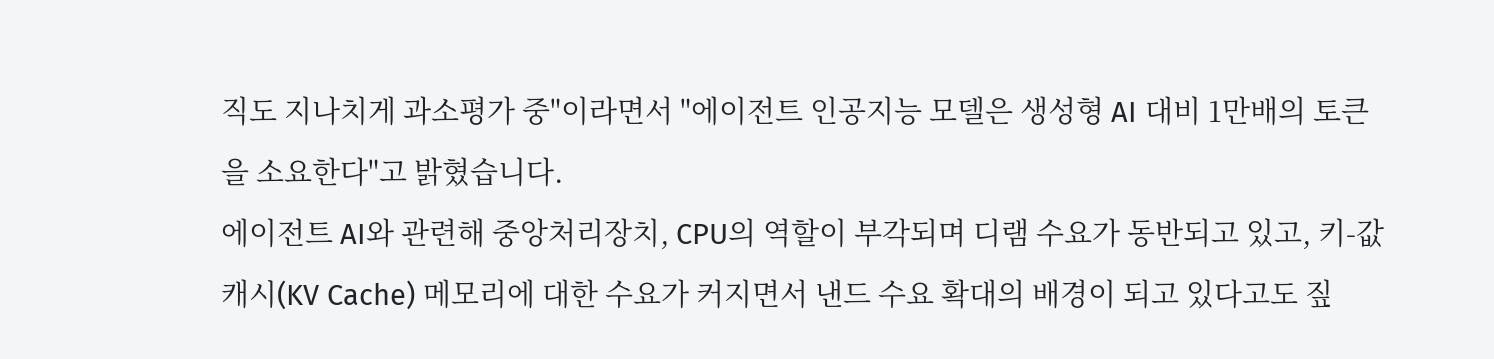직도 지나치게 과소평가 중"이라면서 "에이전트 인공지능 모델은 생성형 AI 대비 1만배의 토큰을 소요한다"고 밝혔습니다.
에이전트 AI와 관련해 중앙처리장치, CPU의 역할이 부각되며 디램 수요가 동반되고 있고, 키-값 캐시(KV Cache) 메모리에 대한 수요가 커지면서 낸드 수요 확대의 배경이 되고 있다고도 짚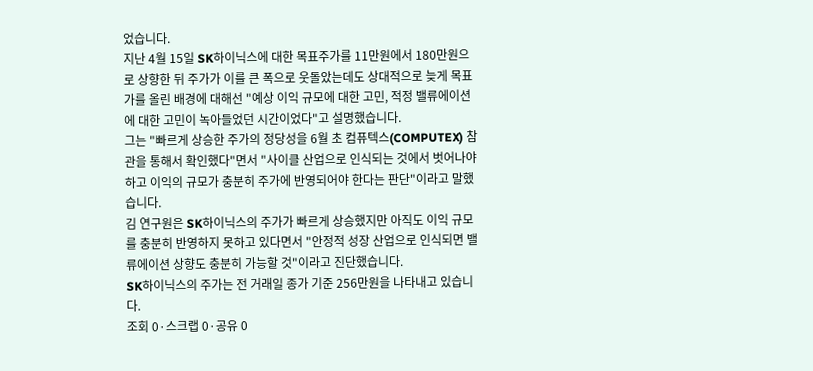었습니다.
지난 4월 15일 SK하이닉스에 대한 목표주가를 11만원에서 180만원으로 상향한 뒤 주가가 이를 큰 폭으로 웃돌았는데도 상대적으로 늦게 목표가를 올린 배경에 대해선 "예상 이익 규모에 대한 고민, 적정 밸류에이션에 대한 고민이 녹아들었던 시간이었다"고 설명했습니다.
그는 "빠르게 상승한 주가의 정당성을 6월 초 컴퓨텍스(COMPUTEX) 참관을 통해서 확인했다"면서 "사이클 산업으로 인식되는 것에서 벗어나야 하고 이익의 규모가 충분히 주가에 반영되어야 한다는 판단"이라고 말했습니다.
김 연구원은 SK하이닉스의 주가가 빠르게 상승했지만 아직도 이익 규모를 충분히 반영하지 못하고 있다면서 "안정적 성장 산업으로 인식되면 밸류에이션 상향도 충분히 가능할 것"이라고 진단했습니다.
SK하이닉스의 주가는 전 거래일 종가 기준 256만원을 나타내고 있습니다.
조회 0·스크랩 0·공유 0